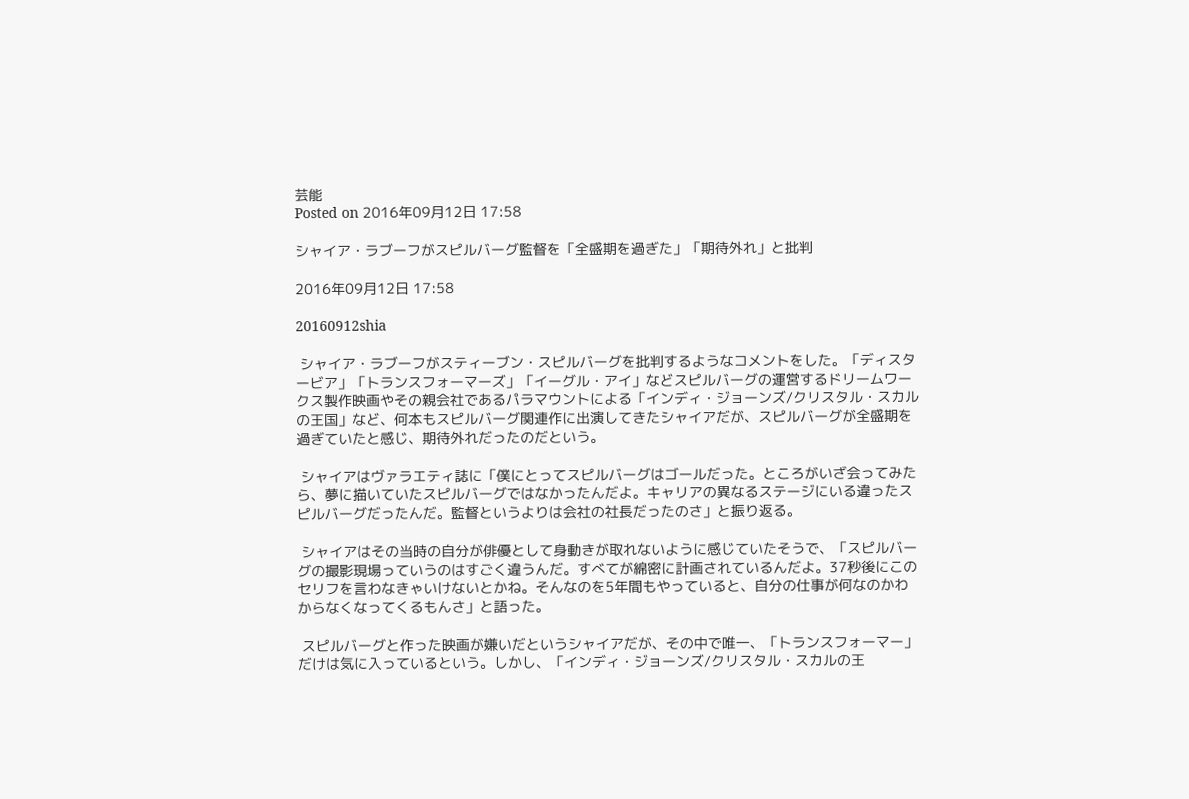芸能
Posted on 2016年09月12日 17:58

シャイア・ラブーフがスピルバーグ監督を「全盛期を過ぎた」「期待外れ」と批判

2016年09月12日 17:58

20160912shia

 シャイア・ラブーフがスティーブン・スピルバーグを批判するようなコメントをした。「ディスタービア」「トランスフォーマーズ」「イーグル・アイ」などスピルバーグの運営するドリームワークス製作映画やその親会社であるパラマウントによる「インディ・ジョーンズ/クリスタル・スカルの王国」など、何本もスピルバーグ関連作に出演してきたシャイアだが、スピルバーグが全盛期を過ぎていたと感じ、期待外れだったのだという。

 シャイアはヴァラエティ誌に「僕にとってスピルバーグはゴールだった。ところがいざ会ってみたら、夢に描いていたスピルバーグではなかったんだよ。キャリアの異なるステージにいる違ったスピルバーグだったんだ。監督というよりは会社の社長だったのさ」と振り返る。

 シャイアはその当時の自分が俳優として身動きが取れないように感じていたそうで、「スピルバーグの撮影現場っていうのはすごく違うんだ。すべてが綿密に計画されているんだよ。37秒後にこのセリフを言わなきゃいけないとかね。そんなのを5年間もやっていると、自分の仕事が何なのかわからなくなってくるもんさ」と語った。

 スピルバーグと作った映画が嫌いだというシャイアだが、その中で唯一、「トランスフォーマー」だけは気に入っているという。しかし、「インディ・ジョーンズ/クリスタル・スカルの王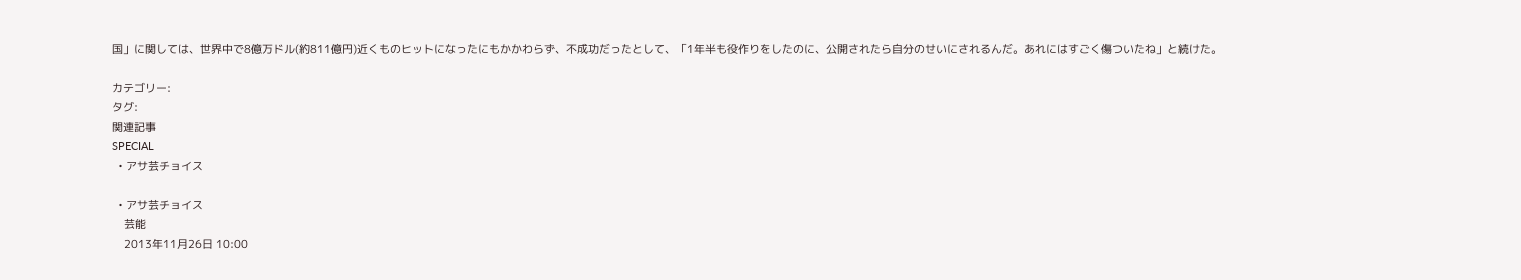国」に関しては、世界中で8億万ドル(約811億円)近くものヒットになったにもかかわらず、不成功だったとして、「1年半も役作りをしたのに、公開されたら自分のせいにされるんだ。あれにはすごく傷ついたね」と続けた。

カテゴリー:
タグ:
関連記事
SPECIAL
  • アサ芸チョイス

  • アサ芸チョイス
    芸能
    2013年11月26日 10:00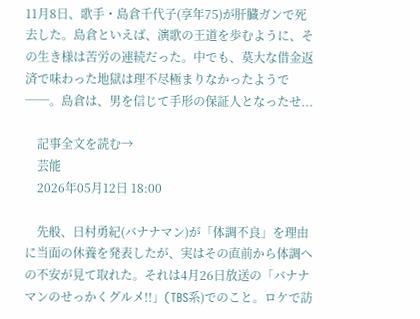11月8日、歌手・島倉千代子(享年75)が肝臓ガンで死去した。島倉といえば、演歌の王道を歩むように、その生き様は苦労の連続だった。中でも、莫大な借金返済で味わった地獄は理不尽極まりなかったようで──。島倉は、男を信じて手形の保証人となったせ...

    記事全文を読む→
    芸能
    2026年05月12日 18:00

    先般、日村勇紀(バナナマン)が「体調不良」を理由に当面の休養を発表したが、実はその直前から体調への不安が見て取れた。それは4月26日放送の「バナナマンのせっかくグルメ!!」(TBS系)でのこと。ロケで訪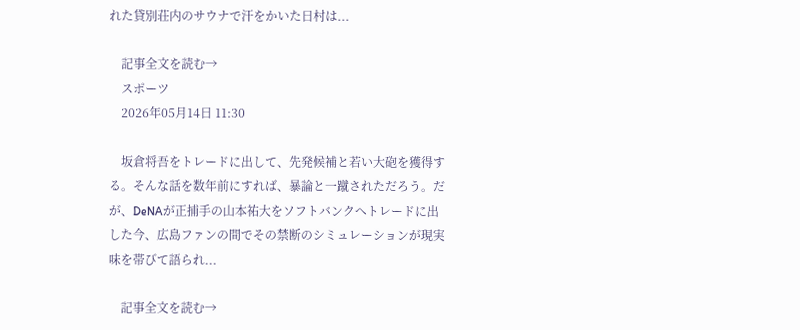れた貸別荘内のサウナで汗をかいた日村は...

    記事全文を読む→
    スポーツ
    2026年05月14日 11:30

    坂倉将吾をトレードに出して、先発候補と若い大砲を獲得する。そんな話を数年前にすれば、暴論と一蹴されただろう。だが、DeNAが正捕手の山本祐大をソフトバンクへトレードに出した今、広島ファンの間でその禁断のシミュレーションが現実味を帯びて語られ...

    記事全文を読む→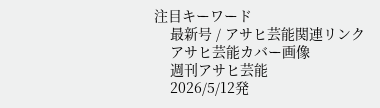注目キーワード
    最新号 / アサヒ芸能関連リンク
    アサヒ芸能カバー画像
    週刊アサヒ芸能
    2026/5/12発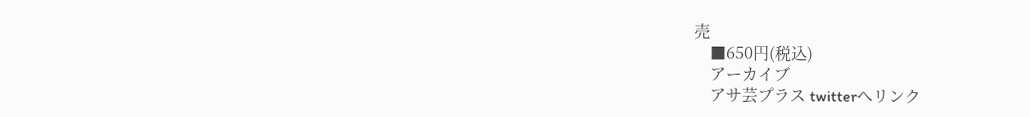売
    ■650円(税込)
    アーカイブ
    アサ芸プラス twitterへリンク